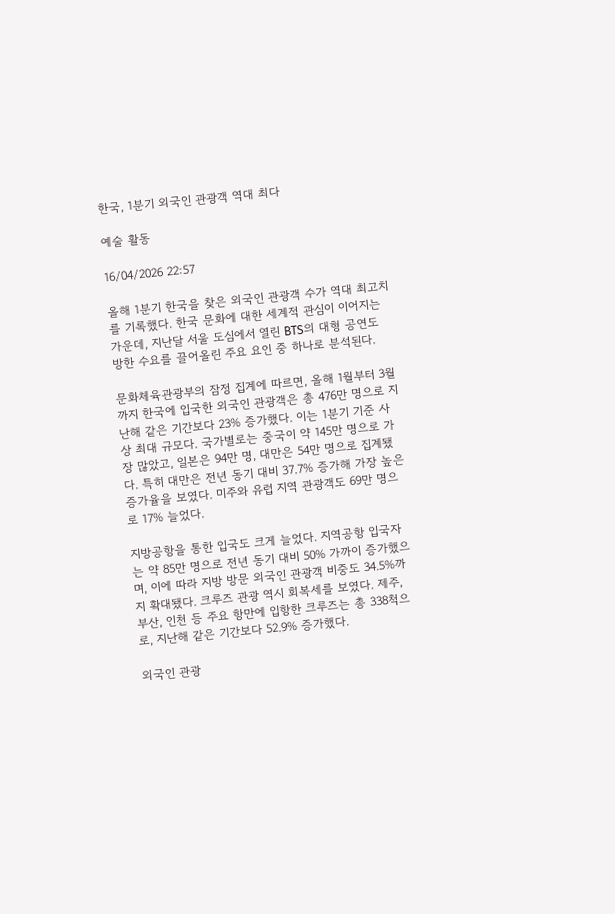한국, 1분기 외국인 관광객 역대 최다

예술 활동

16/04/2026 22:57

올해 1분기 한국을 찾은 외국인 관광객 수가 역대 최고치를 기록했다. 한국 문화에 대한 세계적 관심이 이어지는 가운데, 지난달 서울 도심에서 열린 BTS의 대형 공연도 방한 수요를 끌어올린 주요 요인 중 하나로 분석된다.

문화체육관광부의 잠정 집계에 따르면, 올해 1월부터 3월까지 한국에 입국한 외국인 관광객은 총 476만 명으로 지난해 같은 기간보다 23% 증가했다. 이는 1분기 기준 사상 최대 규모다. 국가별로는 중국이 약 145만 명으로 가장 많았고, 일본은 94만 명, 대만은 54만 명으로 집계됐다. 특히 대만은 전년 동기 대비 37.7% 증가해 가장 높은 증가율을 보였다. 미주와 유럽 지역 관광객도 69만 명으로 17% 늘었다.

지방공항을 통한 입국도 크게 늘었다. 지역공항 입국자는 약 85만 명으로 전년 동기 대비 50% 가까이 증가했으며, 이에 따라 지방 방문 외국인 관광객 비중도 34.5%까지 확대됐다. 크루즈 관광 역시 회복세를 보였다. 제주, 부산, 인천 등 주요 항만에 입항한 크루즈는 총 338척으로, 지난해 같은 기간보다 52.9% 증가했다.

외국인 관광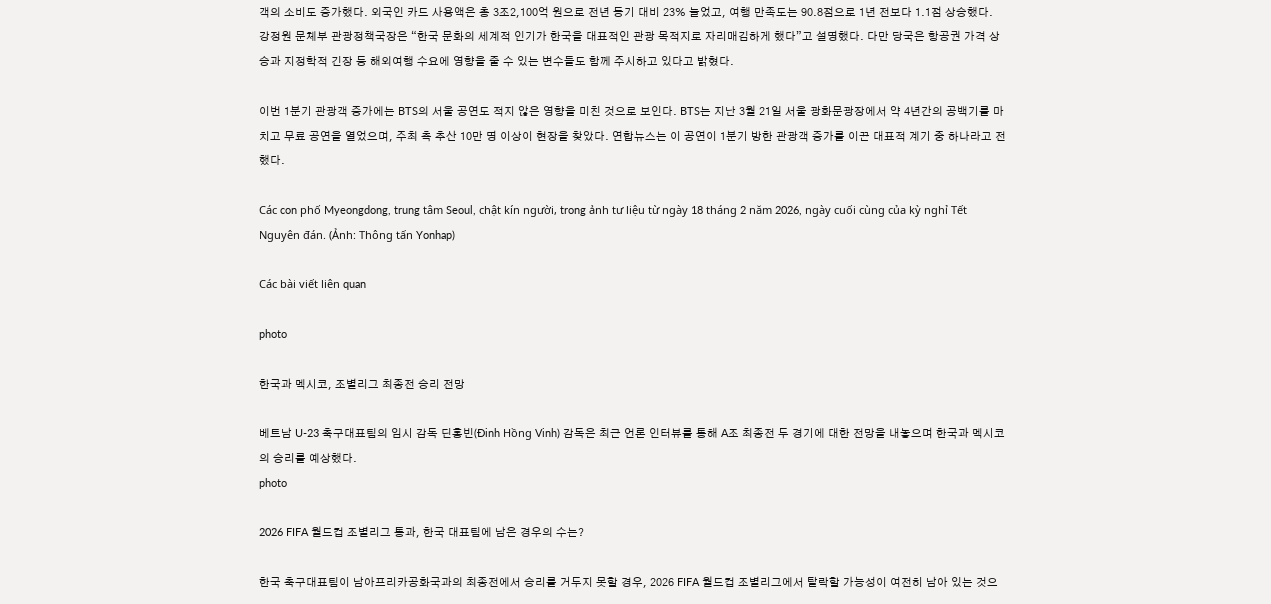객의 소비도 증가했다. 외국인 카드 사용액은 총 3조2,100억 원으로 전년 동기 대비 23% 늘었고, 여행 만족도는 90.8점으로 1년 전보다 1.1점 상승했다. 강정원 문체부 관광정책국장은 “한국 문화의 세계적 인기가 한국을 대표적인 관광 목적지로 자리매김하게 했다”고 설명했다. 다만 당국은 항공권 가격 상승과 지정학적 긴장 등 해외여행 수요에 영향을 줄 수 있는 변수들도 함께 주시하고 있다고 밝혔다.

이번 1분기 관광객 증가에는 BTS의 서울 공연도 적지 않은 영향을 미친 것으로 보인다. BTS는 지난 3월 21일 서울 광화문광장에서 약 4년간의 공백기를 마치고 무료 공연을 열었으며, 주최 측 추산 10만 명 이상이 현장을 찾았다. 연합뉴스는 이 공연이 1분기 방한 관광객 증가를 이끈 대표적 계기 중 하나라고 전했다.

Các con phố Myeongdong, trung tâm Seoul, chật kín người, trong ảnh tư liệu từ ngày 18 tháng 2 năm 2026, ngày cuối cùng của kỳ nghỉ Tết Nguyên đán. (Ảnh: Thông tấn Yonhap)

Các bài viết liên quan

photo

한국과 멕시코, 조별리그 최종전 승리 전망

베트남 U-23 축구대표팀의 임시 감독 딘홍빈(Đinh Hồng Vinh) 감독은 최근 언론 인터뷰를 통해 A조 최종전 두 경기에 대한 전망을 내놓으며 한국과 멕시코의 승리를 예상했다.
photo

2026 FIFA 월드컵 조별리그 통과, 한국 대표팀에 남은 경우의 수는?

한국 축구대표팀이 남아프리카공화국과의 최종전에서 승리를 거두지 못할 경우, 2026 FIFA 월드컵 조별리그에서 탈락할 가능성이 여전히 남아 있는 것으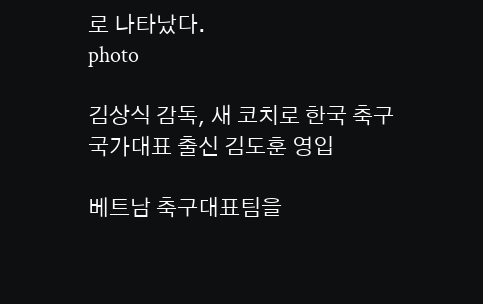로 나타났다.
photo

김상식 감독, 새 코치로 한국 축구 국가대표 출신 김도훈 영입

베트남 축구대표팀을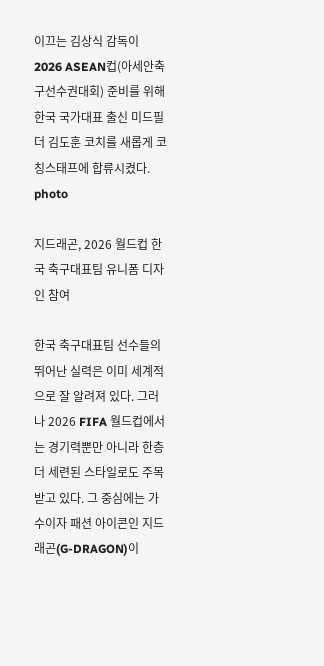이끄는 김상식 감독이 2026 ASEAN컵(아세안축구선수권대회) 준비를 위해 한국 국가대표 출신 미드필더 김도훈 코치를 새롭게 코칭스태프에 합류시켰다.
photo

지드래곤, 2026 월드컵 한국 축구대표팀 유니폼 디자인 참여

한국 축구대표팀 선수들의 뛰어난 실력은 이미 세계적으로 잘 알려져 있다. 그러나 2026 FIFA 월드컵에서는 경기력뿐만 아니라 한층 더 세련된 스타일로도 주목받고 있다. 그 중심에는 가수이자 패션 아이콘인 지드래곤(G-DRAGON)이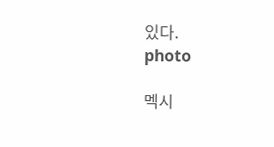있다.
photo

멕시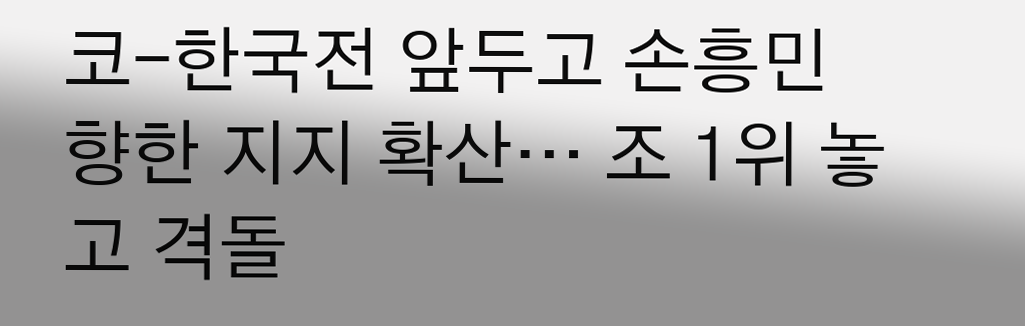코-한국전 앞두고 손흥민 향한 지지 확산… 조 1위 놓고 격돌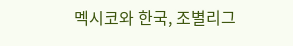멕시코와 한국, 조별리그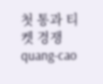첫 통과 티켓 경쟁
quang-cao